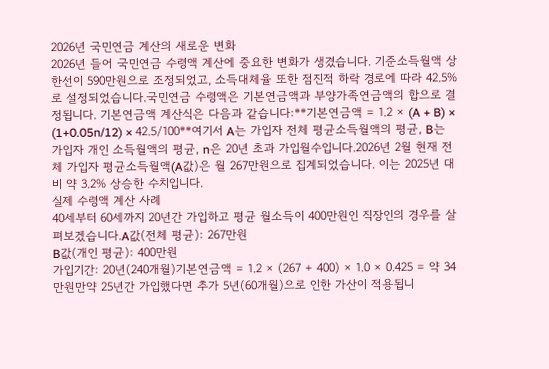2026년 국민연금 계산의 새로운 변화
2026년 들어 국민연금 수령액 계산에 중요한 변화가 생겼습니다. 기준소득월액 상한선이 590만원으로 조정되었고, 소득대체율 또한 점진적 하락 경로에 따라 42.5%로 설정되었습니다.국민연금 수령액은 기본연금액과 부양가족연금액의 합으로 결정됩니다. 기본연금액 계산식은 다음과 같습니다:**기본연금액 = 1.2 × (A + B) × (1+0.05n/12) × 42.5/100**여기서 A는 가입자 전체 평균소득월액의 평균, B는 가입자 개인 소득월액의 평균, n은 20년 초과 가입월수입니다.2026년 2월 현재 전체 가입자 평균소득월액(A값)은 월 267만원으로 집계되었습니다. 이는 2025년 대비 약 3.2% 상승한 수치입니다.
실제 수령액 계산 사례
40세부터 60세까지 20년간 가입하고 평균 월소득이 400만원인 직장인의 경우를 살펴보겠습니다.A값(전체 평균): 267만원
B값(개인 평균): 400만원
가입기간: 20년(240개월)기본연금액 = 1.2 × (267 + 400) × 1.0 × 0.425 = 약 34만원만약 25년간 가입했다면 추가 5년(60개월)으로 인한 가산이 적용됩니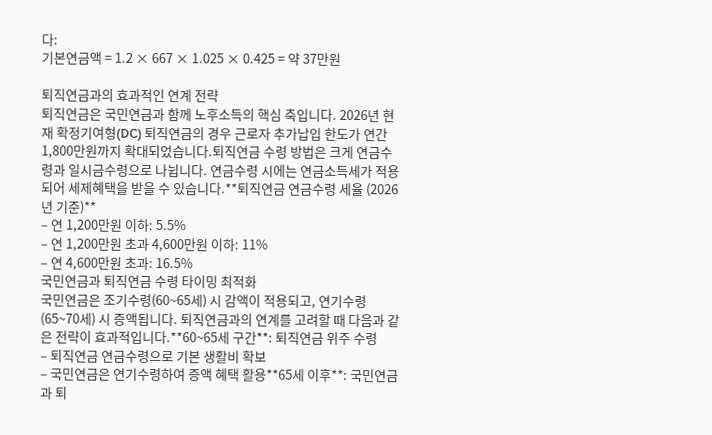다:
기본연금액 = 1.2 × 667 × 1.025 × 0.425 = 약 37만원

퇴직연금과의 효과적인 연계 전략
퇴직연금은 국민연금과 함께 노후소득의 핵심 축입니다. 2026년 현재 확정기여형(DC) 퇴직연금의 경우 근로자 추가납입 한도가 연간 1,800만원까지 확대되었습니다.퇴직연금 수령 방법은 크게 연금수령과 일시금수령으로 나뉩니다. 연금수령 시에는 연금소득세가 적용되어 세제혜택을 받을 수 있습니다.**퇴직연금 연금수령 세율 (2026년 기준)**
– 연 1,200만원 이하: 5.5%
– 연 1,200만원 초과 4,600만원 이하: 11%
– 연 4,600만원 초과: 16.5%
국민연금과 퇴직연금 수령 타이밍 최적화
국민연금은 조기수령(60~65세) 시 감액이 적용되고, 연기수령(65~70세) 시 증액됩니다. 퇴직연금과의 연계를 고려할 때 다음과 같은 전략이 효과적입니다.**60~65세 구간**: 퇴직연금 위주 수령
– 퇴직연금 연금수령으로 기본 생활비 확보
– 국민연금은 연기수령하여 증액 혜택 활용**65세 이후**: 국민연금과 퇴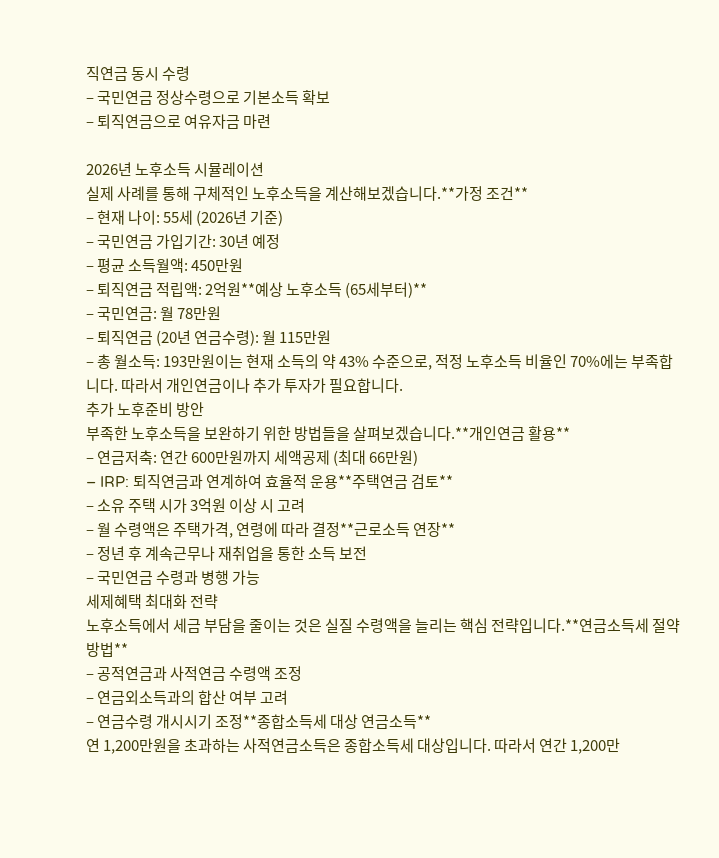직연금 동시 수령
– 국민연금 정상수령으로 기본소득 확보
– 퇴직연금으로 여유자금 마련

2026년 노후소득 시뮬레이션
실제 사례를 통해 구체적인 노후소득을 계산해보겠습니다.**가정 조건**
– 현재 나이: 55세 (2026년 기준)
– 국민연금 가입기간: 30년 예정
– 평균 소득월액: 450만원
– 퇴직연금 적립액: 2억원**예상 노후소득 (65세부터)**
– 국민연금: 월 78만원
– 퇴직연금 (20년 연금수령): 월 115만원
– 총 월소득: 193만원이는 현재 소득의 약 43% 수준으로, 적정 노후소득 비율인 70%에는 부족합니다. 따라서 개인연금이나 추가 투자가 필요합니다.
추가 노후준비 방안
부족한 노후소득을 보완하기 위한 방법들을 살펴보겠습니다.**개인연금 활용**
– 연금저축: 연간 600만원까지 세액공제 (최대 66만원)
– IRP: 퇴직연금과 연계하여 효율적 운용**주택연금 검토**
– 소유 주택 시가 3억원 이상 시 고려
– 월 수령액은 주택가격, 연령에 따라 결정**근로소득 연장**
– 정년 후 계속근무나 재취업을 통한 소득 보전
– 국민연금 수령과 병행 가능
세제혜택 최대화 전략
노후소득에서 세금 부담을 줄이는 것은 실질 수령액을 늘리는 핵심 전략입니다.**연금소득세 절약 방법**
– 공적연금과 사적연금 수령액 조정
– 연금외소득과의 합산 여부 고려
– 연금수령 개시시기 조정**종합소득세 대상 연금소득**
연 1,200만원을 초과하는 사적연금소득은 종합소득세 대상입니다. 따라서 연간 1,200만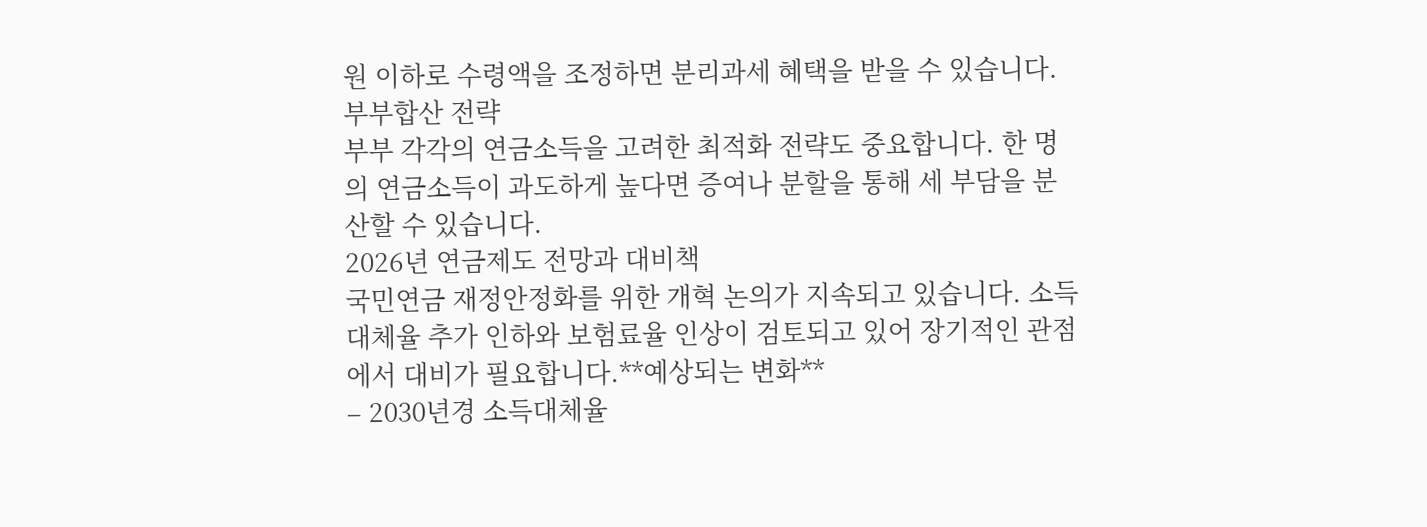원 이하로 수령액을 조정하면 분리과세 혜택을 받을 수 있습니다.
부부합산 전략
부부 각각의 연금소득을 고려한 최적화 전략도 중요합니다. 한 명의 연금소득이 과도하게 높다면 증여나 분할을 통해 세 부담을 분산할 수 있습니다.
2026년 연금제도 전망과 대비책
국민연금 재정안정화를 위한 개혁 논의가 지속되고 있습니다. 소득대체율 추가 인하와 보험료율 인상이 검토되고 있어 장기적인 관점에서 대비가 필요합니다.**예상되는 변화**
– 2030년경 소득대체율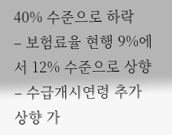40% 수준으로 하락
– 보험료율 현행 9%에서 12% 수준으로 상향
– 수급개시연령 추가 상향 가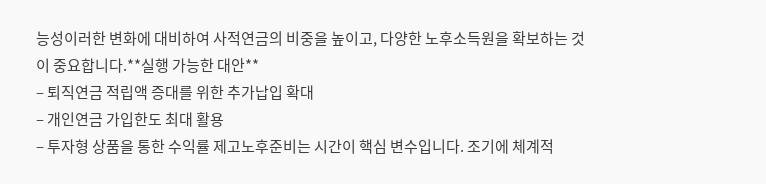능성이러한 변화에 대비하여 사적연금의 비중을 높이고, 다양한 노후소득원을 확보하는 것이 중요합니다.**실행 가능한 대안**
– 퇴직연금 적립액 증대를 위한 추가납입 확대
– 개인연금 가입한도 최대 활용
– 투자형 상품을 통한 수익률 제고노후준비는 시간이 핵심 변수입니다. 조기에 체계적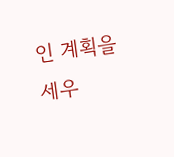인 계획을 세우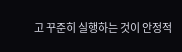고 꾸준히 실행하는 것이 안정적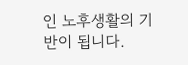인 노후생활의 기반이 됩니다.